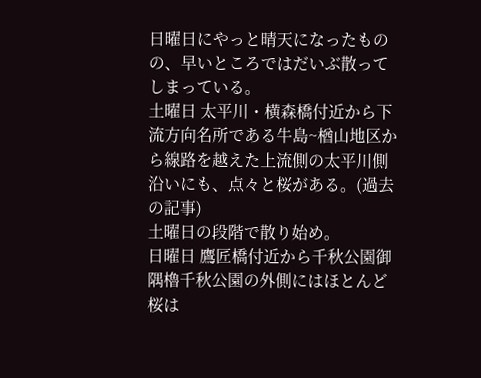日曜日にやっと晴天になったものの、早いところではだいぶ散ってしまっている。
土曜日 太平川・横森橋付近から下流方向名所である牛島~楢山地区から線路を越えた上流側の太平川側沿いにも、点々と桜がある。(過去の記事)
土曜日の段階で散り始め。
日曜日 鷹匠橋付近から千秋公園御隅櫓千秋公園の外側にはほとんど桜は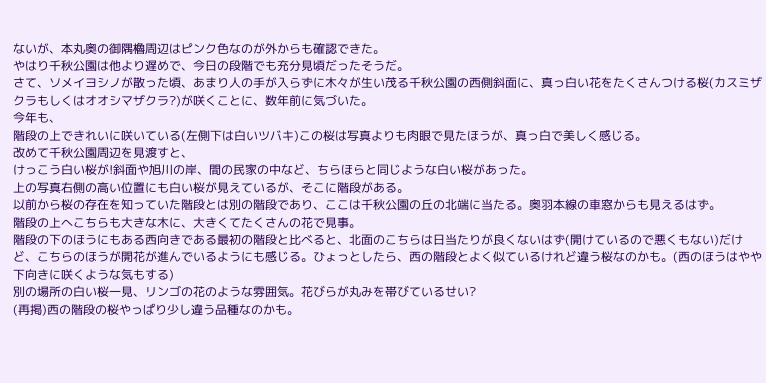ないが、本丸奥の御隅櫓周辺はピンク色なのが外からも確認できた。
やはり千秋公園は他より遅めで、今日の段階でも充分見頃だったそうだ。
さて、ソメイヨシノが散った頃、あまり人の手が入らずに木々が生い茂る千秋公園の西側斜面に、真っ白い花をたくさんつける桜(カスミザクラもしくはオオシマザクラ?)が咲くことに、数年前に気づいた。
今年も、
階段の上できれいに咲いている(左側下は白いツバキ)この桜は写真よりも肉眼で見たほうが、真っ白で美しく感じる。
改めて千秋公園周辺を見渡すと、
けっこう白い桜が!斜面や旭川の岸、間の民家の中など、ちらほらと同じような白い桜があった。
上の写真右側の高い位置にも白い桜が見えているが、そこに階段がある。
以前から桜の存在を知っていた階段とは別の階段であり、ここは千秋公園の丘の北端に当たる。奥羽本線の車窓からも見えるはず。
階段の上へこちらも大きな木に、大きくてたくさんの花で見事。
階段の下のほうにもある西向きである最初の階段と比べると、北面のこちらは日当たりが良くないはず(開けているので悪くもない)だけど、こちらのほうが開花が進んでいるようにも感じる。ひょっとしたら、西の階段とよく似ているけれど違う桜なのかも。(西のほうはやや下向きに咲くような気もする)
別の場所の白い桜一見、リンゴの花のような雰囲気。花びらが丸みを帯びているせい?
(再掲)西の階段の桜やっぱり少し違う品種なのかも。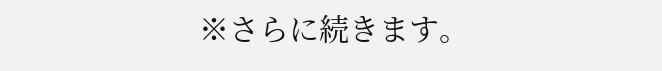※さらに続きます。